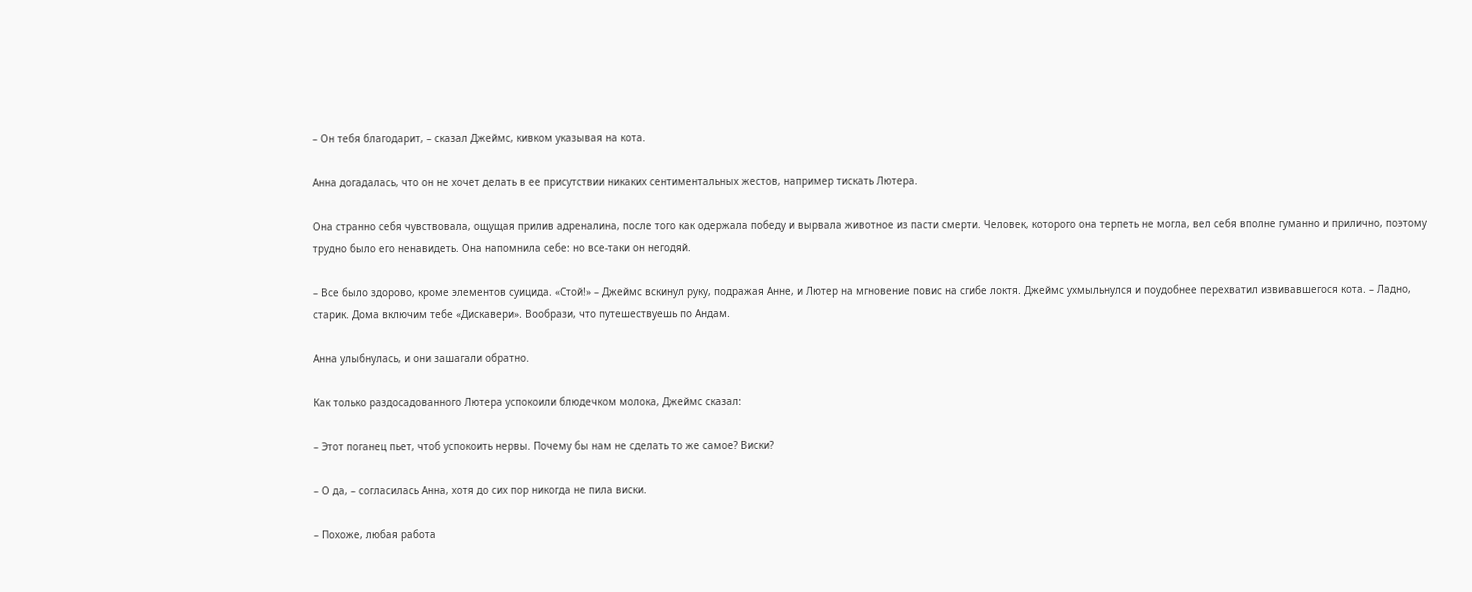– Он тебя благодарит, – сказал Джеймс, кивком указывая на кота.

Анна догадалась, что он не хочет делать в ее присутствии никаких сентиментальных жестов, например тискать Лютера.

Она странно себя чувствовала, ощущая прилив адреналина, после того как одержала победу и вырвала животное из пасти смерти. Человек, которого она терпеть не могла, вел себя вполне гуманно и прилично, поэтому трудно было его ненавидеть. Она напомнила себе: но все-таки он негодяй.

– Все было здорово, кроме элементов суицида. «Стой!» – Джеймс вскинул руку, подражая Анне, и Лютер на мгновение повис на сгибе локтя. Джеймс ухмыльнулся и поудобнее перехватил извивавшегося кота. – Ладно, старик. Дома включим тебе «Дискавери». Вообрази, что путешествуешь по Андам.

Анна улыбнулась, и они зашагали обратно.

Как только раздосадованного Лютера успокоили блюдечком молока, Джеймс сказал:

– Этот поганец пьет, чтоб успокоить нервы. Почему бы нам не сделать то же самое? Виски?

– О да, – согласилась Анна, хотя до сих пор никогда не пила виски.

– Похоже, любая работа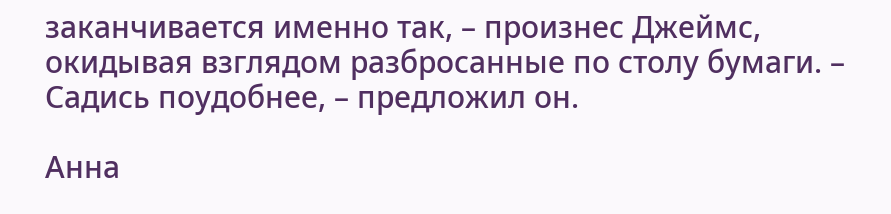заканчивается именно так, – произнес Джеймс, окидывая взглядом разбросанные по столу бумаги. – Садись поудобнее, – предложил он.

Анна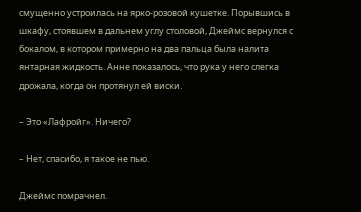смущенно устроилась на ярко-розовой кушетке. Порывшись в шкафу, стоявшем в дальнем углу столовой, Джеймс вернулся с бокалом, в котором примерно на два пальца была налита янтарная жидкость. Анне показалось, что рука у него слегка дрожала, когда он протянул ей виски.

– Это «Лафройг». Ничего?

– Нет, спасибо, я такое не пью.

Джеймс помрачнел.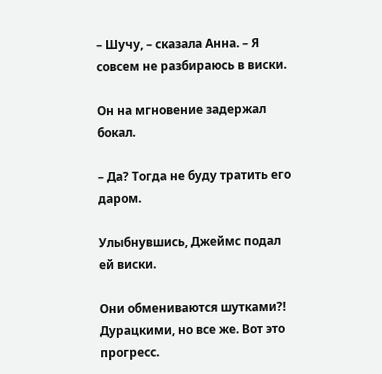– Шучу, – сказала Анна. – Я совсем не разбираюсь в виски.

Он на мгновение задержал бокал.

– Да? Тогда не буду тратить его даром.

Улыбнувшись, Джеймс подал ей виски.

Они обмениваются шутками?! Дурацкими, но все же. Вот это прогресс.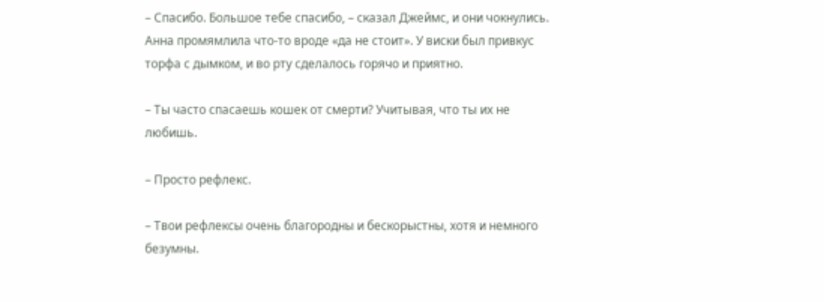– Спасибо. Большое тебе спасибо, – сказал Джеймс, и они чокнулись. Анна промямлила что-то вроде «да не стоит». У виски был привкус торфа с дымком, и во рту сделалось горячо и приятно.

– Ты часто спасаешь кошек от смерти? Учитывая, что ты их не любишь.

– Просто рефлекс.

– Твои рефлексы очень благородны и бескорыстны, хотя и немного безумны.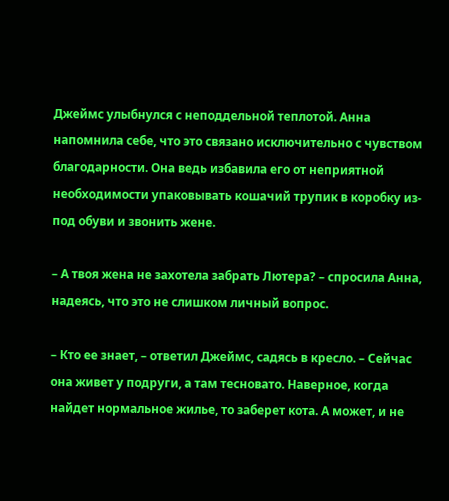Джеймс улыбнулся с неподдельной теплотой. Анна напомнила себе, что это связано исключительно с чувством благодарности. Она ведь избавила его от неприятной необходимости упаковывать кошачий трупик в коробку из-под обуви и звонить жене.

– А твоя жена не захотела забрать Лютера? – спросила Анна, надеясь, что это не слишком личный вопрос.

– Кто ее знает, – ответил Джеймс, садясь в кресло. – Сейчас она живет у подруги, а там тесновато. Наверное, когда найдет нормальное жилье, то заберет кота. А может, и не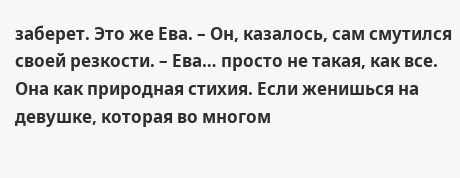заберет. Это же Ева. – Он, казалось, сам смутился своей резкости. – Ева… просто не такая, как все. Она как природная стихия. Если женишься на девушке, которая во многом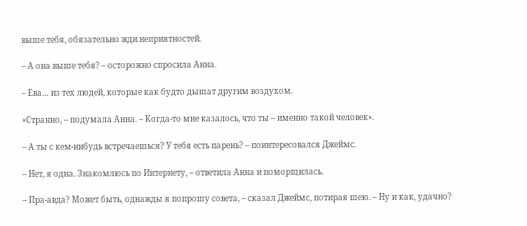выше тебя, обязательно жди неприятностей.

– А она выше тебя? – осторожно спросила Анна.

– Ева… из тех людей, которые как будто дышат другим воздухом.

«Странно, – подумала Анна. – Когда-то мне казалось, что ты – именно такой человек».

– А ты с кем-нибудь встречаешься? У тебя есть парень? – поинтересовался Джеймс.

– Нет, я одна. Знакомлюсь по Интернету, – ответила Анна и поморщилась.

– Пра-авда? Может быть, однажды я попрошу совета, – сказал Джеймс, потирая шею. – Ну и как, удачно?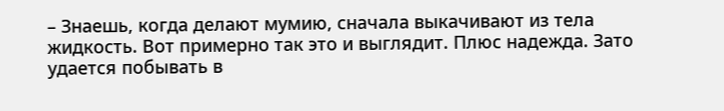– Знаешь, когда делают мумию, сначала выкачивают из тела жидкость. Вот примерно так это и выглядит. Плюс надежда. Зато удается побывать в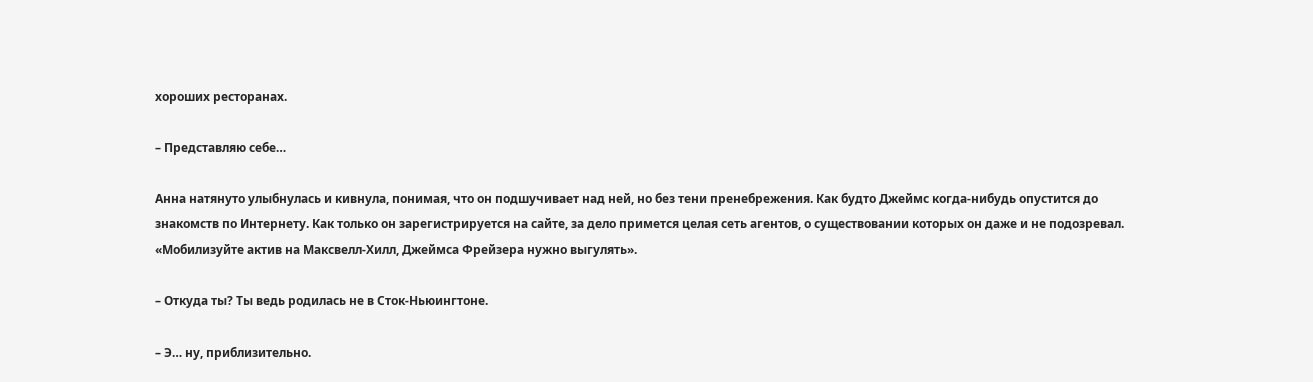хороших ресторанах.

– Представляю себе…

Анна натянуто улыбнулась и кивнула, понимая, что он подшучивает над ней, но без тени пренебрежения. Как будто Джеймс когда-нибудь опустится до знакомств по Интернету. Как только он зарегистрируется на сайте, за дело примется целая сеть агентов, о существовании которых он даже и не подозревал. «Мобилизуйте актив на Максвелл-Хилл, Джеймса Фрейзера нужно выгулять».

– Откуда ты? Ты ведь родилась не в Сток-Ньюингтоне.

– Э… ну, приблизительно.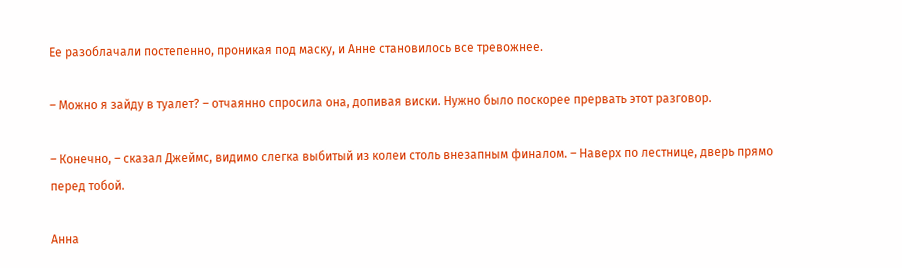Ее разоблачали постепенно, проникая под маску, и Анне становилось все тревожнее.

– Можно я зайду в туалет? – отчаянно спросила она, допивая виски. Нужно было поскорее прервать этот разговор.

– Конечно, – сказал Джеймс, видимо слегка выбитый из колеи столь внезапным финалом. – Наверх по лестнице, дверь прямо перед тобой.

Анна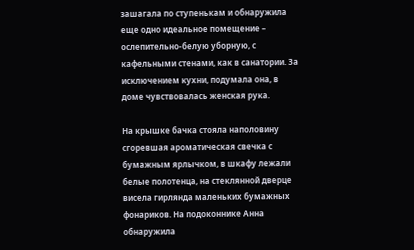зашагала по ступенькам и обнаружила еще одно идеальное помещение – ослепительно-белую уборную, с кафельными стенами, как в санатории. За исключением кухни, подумала она, в доме чувствовалась женская рука.

На крышке бачка стояла наполовину сгоревшая ароматическая свечка с бумажным ярлычком, в шкафу лежали белые полотенца, на стеклянной дверце висела гирлянда маленьких бумажных фонариков. На подоконнике Анна обнаружила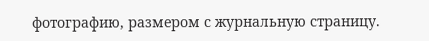фотографию, размером с журнальную страницу.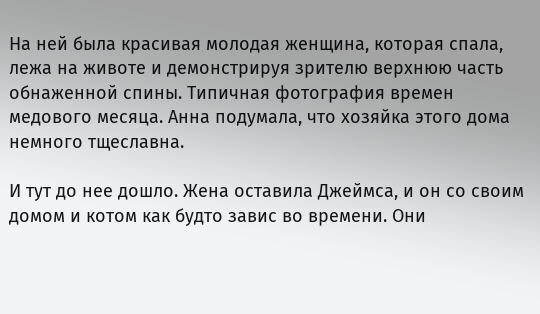На ней была красивая молодая женщина, которая спала, лежа на животе и демонстрируя зрителю верхнюю часть обнаженной спины. Типичная фотография времен медового месяца. Анна подумала, что хозяйка этого дома немного тщеславна.

И тут до нее дошло. Жена оставила Джеймса, и он со своим домом и котом как будто завис во времени. Они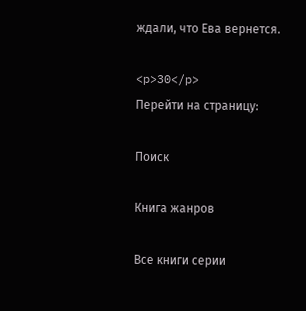ждали, что Ева вернется.

<p>30</p>
Перейти на страницу:

Поиск

Книга жанров

Все книги серии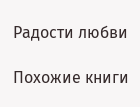Радости любви

Похожие книги